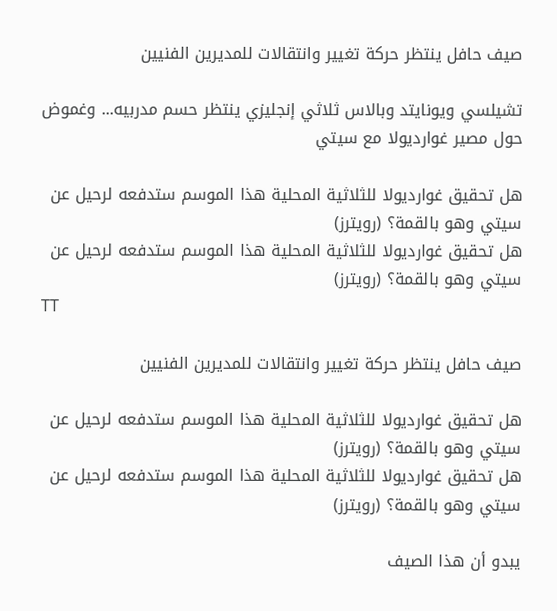صيف حافل ينتظر حركة تغيير وانتقالات للمديرين الفنيين

تشيلسي ويونايتد وبالاس ثلاثي إنجليزي ينتظر حسم مدربيه... وغموض حول مصير غوارديولا مع سيتي

هل تحقيق غوارديولا للثلاثية المحلية هذا الموسم ستدفعه لرحيل عن سيتي وهو بالقمة؟ (رويترز)
هل تحقيق غوارديولا للثلاثية المحلية هذا الموسم ستدفعه لرحيل عن سيتي وهو بالقمة؟ (رويترز)
TT

صيف حافل ينتظر حركة تغيير وانتقالات للمديرين الفنيين

هل تحقيق غوارديولا للثلاثية المحلية هذا الموسم ستدفعه لرحيل عن سيتي وهو بالقمة؟ (رويترز)
هل تحقيق غوارديولا للثلاثية المحلية هذا الموسم ستدفعه لرحيل عن سيتي وهو بالقمة؟ (رويترز)

يبدو أن هذا الصيف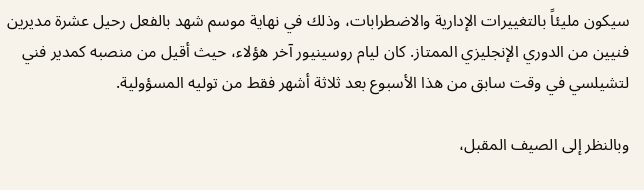سيكون مليئاً بالتغييرات الإدارية والاضطرابات، وذلك في نهاية موسم شهد بالفعل رحيل عشرة مديرين فنيين من الدوري الإنجليزي الممتاز. كان ليام روسينيور آخر هؤلاء، حيث أقيل من منصبه كمدير فني لتشيلسي في وقت سابق من هذا الأسبوع بعد ثلاثة أشهر فقط من توليه المسؤولية.

وبالنظر إلى الصيف المقبل،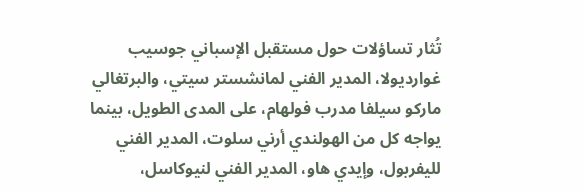تُثار تساؤلات حول مستقبل الإسباني جوسيب غوارديولا، المدير الفني لمانشستر سيتي، والبرتغالي ماركو سيلفا مدرب فولهام، على المدى الطويل، بينما يواجه كل من الهولندي أرني سلوت، المدير الفني لليفربول، وإيدي هاو، المدير الفني لنيوكاسل،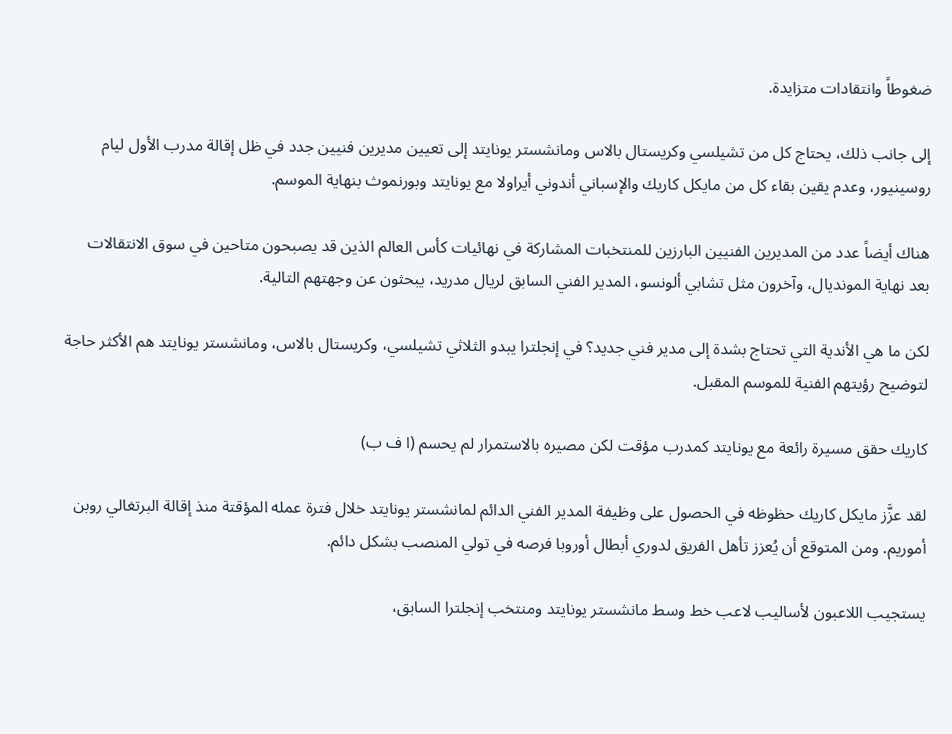ضغوطاً وانتقادات متزايدة.

إلى جانب ذلك، يحتاج كل من تشيلسي وكريستال بالاس ومانشستر يونايتد إلى تعيين مديرين فنيين جدد في ظل إقالة مدرب الأول ليام روسينيور، وعدم يقين بقاء كل من مايكل كاريك والإسباني أندوني أيراولا مع يونايتد وبورنموث بنهاية الموسم.

هناك أيضاً عدد من المديرين الفنيين البارزين للمنتخبات المشاركة في نهائيات كأس العالم الذين قد يصبحون متاحين في سوق الانتقالات بعد نهاية المونديال، وآخرون مثل تشابي ألونسو، المدير الفني السابق لريال مدريد، يبحثون عن وجهتهم التالية.

لكن ما هي الأندية التي تحتاج بشدة إلى مدير فني جديد؟ في إنجلترا يبدو الثلاثي تشيلسي، وكريستال بالاس، ومانشستر يونايتد هم الأكثر حاجة لتوضيح رؤيتهم الفنية للموسم المقبل.

كاريك حقق مسيرة رائعة مع يونايتد كمدرب مؤقت لكن مصيره بالاستمرار لم يحسم (ا ف ب)

لقد عزَّز مايكل كاريك حظوظه في الحصول على وظيفة المدير الفني الدائم لمانشستر يونايتد خلال فترة عمله المؤقتة منذ إقالة البرتغالي روبن أموريم. ومن المتوقع أن يُعزز تأهل الفريق لدوري أبطال أوروبا فرصه في تولي المنصب بشكل دائم.

يستجيب اللاعبون لأساليب لاعب خط وسط مانشستر يونايتد ومنتخب إنجلترا السابق،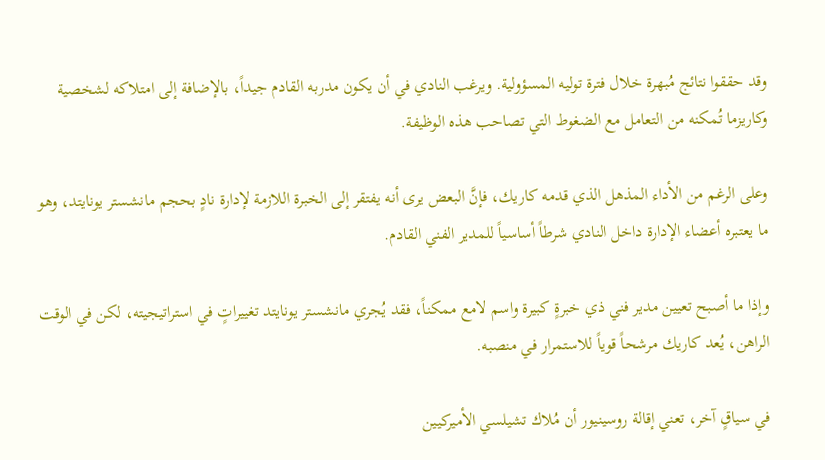وقد حققوا نتائج مُبهرة خلال فترة توليه المسؤولية. ويرغب النادي في أن يكون مدربه القادم جيداً، بالإضافة إلى امتلاكه لشخصية وكاريزما تُمكنه من التعامل مع الضغوط التي تصاحب هذه الوظيفة.

وعلى الرغم من الأداء المذهل الذي قدمه كاريك، فإنَّ البعض يرى أنه يفتقر إلى الخبرة اللازمة لإدارة نادٍ بحجم مانشستر يونايتد، وهو ما يعتبره أعضاء الإدارة داخل النادي شرطاً أساسياً للمدير الفني القادم.

وإذا ما أصبح تعيين مدير فني ذي خبرةٍ كبيرة واسم لامع ممكناً، فقد يُجري مانشستر يونايتد تغييراتٍ في استراتيجيته، لكن في الوقت الراهن، يُعد كاريك مرشحاً قوياً للاستمرار في منصبه.

في سياقٍ آخر، تعني إقالة روسينيور أن مُلاك تشيلسي الأميركيين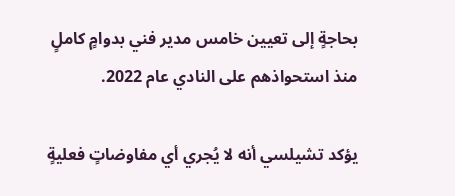بحاجةٍ إلى تعيين خامس مدير فني بدوامٍ كاملٍ منذ استحواذهم على النادي عام 2022.

يؤكد تشيلسي أنه لا يُجري أي مفاوضاتٍ فعليةٍ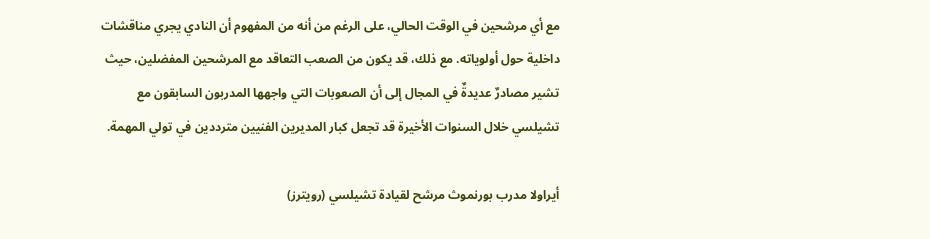مع أي مرشحين في الوقت الحالي، على الرغم من أنه من المفهوم أن النادي يجري مناقشات داخلية حول أولوياته. مع ذلك، قد يكون من الصعب التعاقد مع المرشحين المفضلين، حيث تشير مصادرٌ عديدةٌ في المجال إلى أن الصعوبات التي واجهها المدربون السابقون مع تشيلسي خلال السنوات الأخيرة قد تجعل كبار المديرين الفنيين مترددين في تولي المهمة.

أيراولا مدرب بورنموث مرشح لقيادة تشيلسي (رويترز)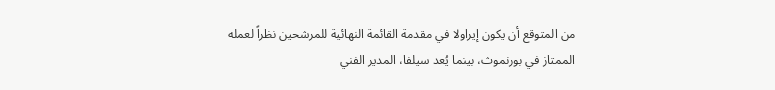من المتوقع أن يكون إيراولا في مقدمة القائمة النهائية للمرشحين نظراً لعمله الممتاز في بورنموث، بينما يُعد سيلفا، المدير الفني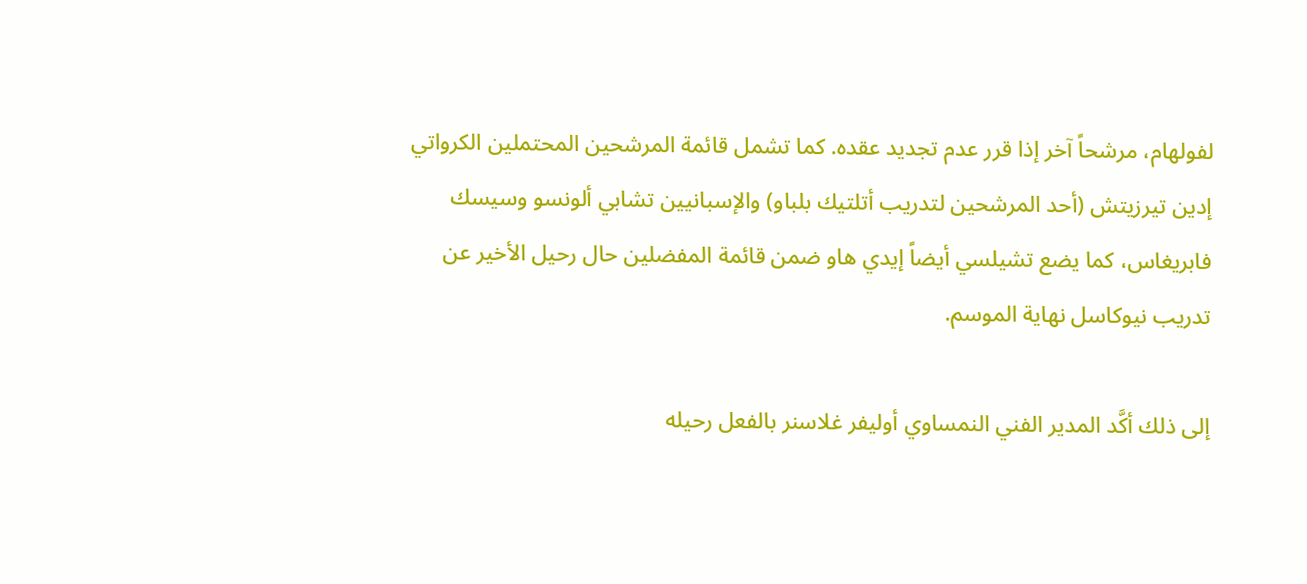لفولهام، مرشحاً آخر إذا قرر عدم تجديد عقده. كما تشمل قائمة المرشحين المحتملين الكرواتي إدين تيرزيتش (أحد المرشحين لتدريب أتلتيك بلباو) والإسبانيين تشابي ألونسو وسيسك فابريغاس، كما يضع تشيلسي أيضاً إيدي هاو ضمن قائمة المفضلين حال رحيل الأخير عن تدريب نيوكاسل نهاية الموسم.

إلى ذلك أكَّد المدير الفني النمساوي أوليفر غلاسنر بالفعل رحيله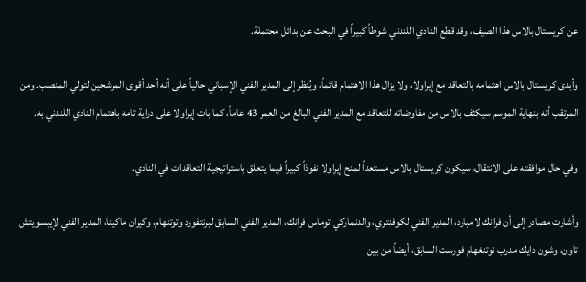عن كريستال بالاس هذا الصيف، وقد قطع النادي اللندني شوطاً كبيراً في البحث عن بدائل محتملة.

وأبدى كريستال بالاس اهتمامه بالتعاقد مع إيراولا، ولا يزال هذا الاهتمام قائماً، ويُنظر إلى المدير الفني الإسباني حالياً على أنه أحد أقوى المرشحين لتولي المنصب. ومن المرتقب أنه بنهاية الموسم سيكثف بالاس من مفاوضاته للتعاقد مع المدير الفني البالغ من العمر 43 عاماً، كما بات إيراولا على دراية تامه باهتمام النادي اللندني به.

وفي حال موافقته على الانتقال، سيكون كريستال بالاس مستعداً لمنح إيراولا نفوذاً كبيراً فيما يتعلق باستراتيجية التعاقدات في النادي.

وأشارت مصادر إلى أن فرانك لامبارد، المدير الفني لكوفنتري، والدنماركي توماس فرانك، المدير الفني السابق لبرنتفورد وتوتنهام، وكيران ماكينا، المدير الفني لإيبسويتش تاون، وشون دايك مدرب نوتنغهام فورست السابق، أيضاً من بين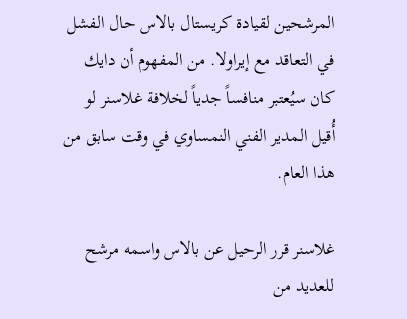المرشحين لقيادة كريستال بالاس حال الفشل في التعاقد مع إيراولا. من المفهوم أن دايك كان سيُعتبر منافساً جدياً لخلافة غلاسنر لو أُقيل المدير الفني النمساوي في وقت سابق من هذا العام.

غلاسنر قرر الرحيل عن بالاس واسمه مرشح للعديد من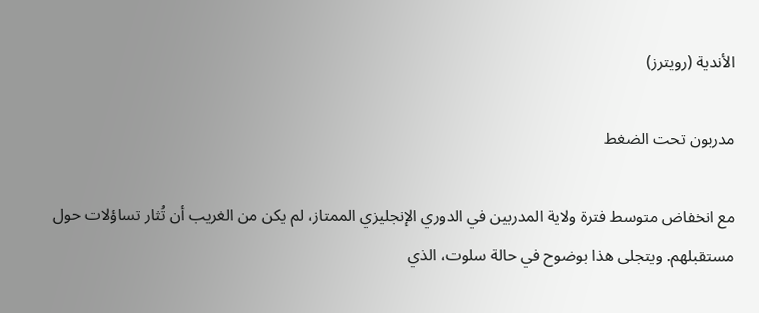الأندية (رويترز)

مدربون تحت الضغط

مع انخفاض متوسط فترة ولاية المدربين في الدوري الإنجليزي الممتاز، لم يكن من الغريب أن تُثار تساؤلات حول مستقبلهم. ويتجلى هذا بوضوح في حالة سلوت، الذي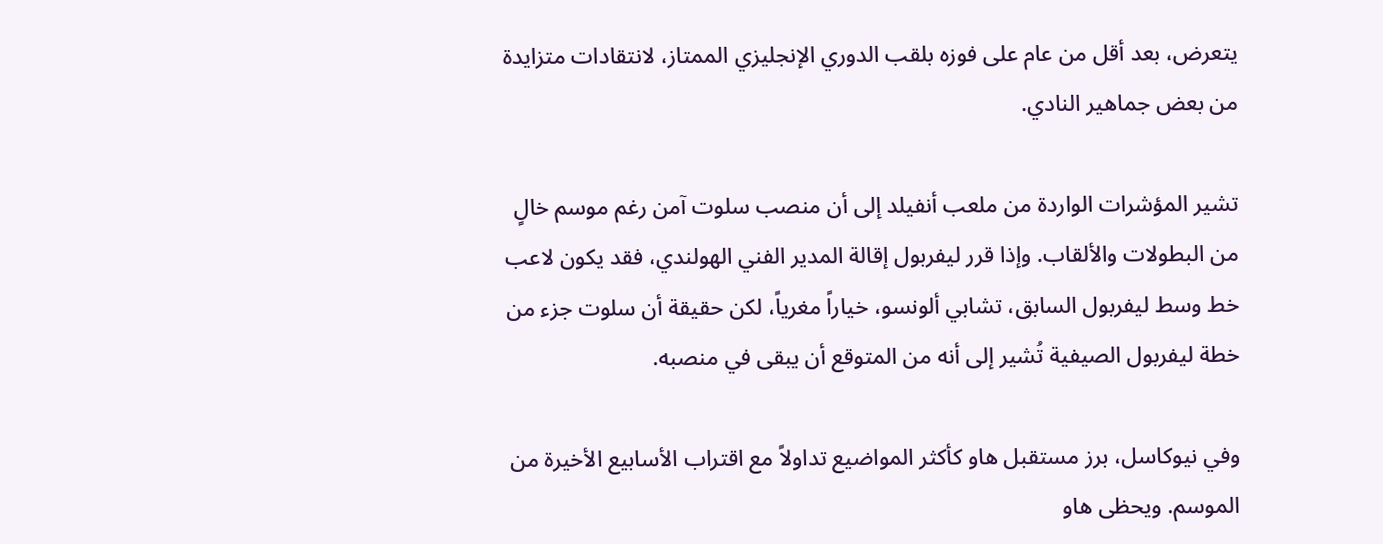يتعرض، بعد أقل من عام على فوزه بلقب الدوري الإنجليزي الممتاز، لانتقادات متزايدة من بعض جماهير النادي.

تشير المؤشرات الواردة من ملعب أنفيلد إلى أن منصب سلوت آمن رغم موسم خالٍ من البطولات والألقاب. وإذا قرر ليفربول إقالة المدير الفني الهولندي، فقد يكون لاعب خط وسط ليفربول السابق، تشابي ألونسو، خياراً مغرياً، لكن حقيقة أن سلوت جزء من خطة ليفربول الصيفية تُشير إلى أنه من المتوقع أن يبقى في منصبه.

وفي نيوكاسل، برز مستقبل هاو كأكثر المواضيع تداولاً مع اقتراب الأسابيع الأخيرة من الموسم. ويحظى هاو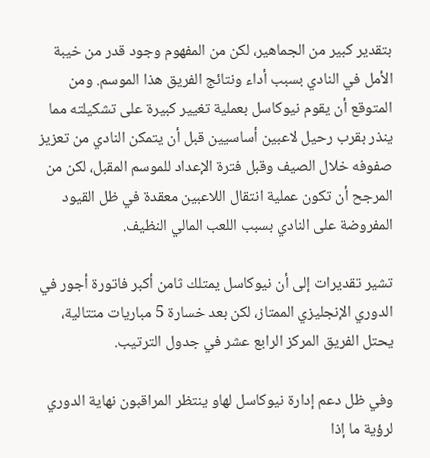بتقدير كبير من الجماهير، لكن من المفهوم وجود قدر من خيبة الأمل في النادي بسبب أداء ونتائج الفريق هذا الموسم. ومن المتوقع أن يقوم نيوكاسل بعملية تغيير كبيرة على تشكيلته مما ينذر بقرب رحيل لاعبين أساسيين قبل أن يتمكن النادي من تعزيز صفوفه خلال الصيف وقبل فترة الإعداد للموسم المقبل، لكن من المرجح أن تكون عملية انتقال اللاعبين معقدة في ظل القيود المفروضة على النادي بسبب اللعب المالي النظيف.

تشير تقديرات إلى أن نيوكاسل يمتلك ثامن أكبر فاتورة أجور في الدوري الإنجليزي الممتاز، لكن بعد خسارة 5 مباريات متتالية، يحتل الفريق المركز الرابع عشر في جدول الترتيب.

وفي ظل دعم إدارة نيوكاسل لهاو ينتظر المراقبون نهاية الدوري لرؤية ما إذا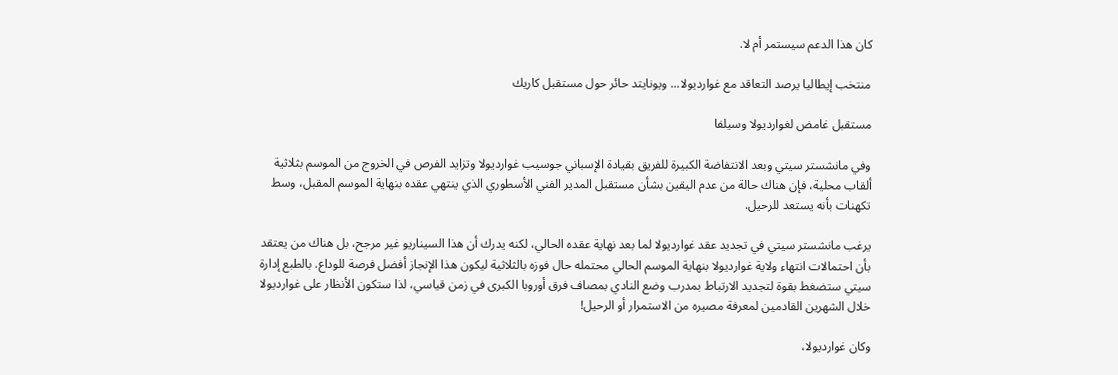كان هذا الدعم سيستمر أم لا.

منتخب إيطاليا يرصد التعاقد مع غوارديولا... ويونايتد حائر حول مستقبل كاريك

مستقبل غامض لغوارديولا وسيلفا

وفي مانشستر سيتي وبعد الانتفاضة الكبيرة للفريق بقيادة الإسباني جوسيب غوارديولا وتزايد الفرص في الخروج من الموسم بثلاثية ألقاب محلية، فإن هناك حالة من عدم اليقين بشأن مستقبل المدير الفني الأسطوري الذي ينتهي عقده بنهاية الموسم المقبل، وسط تكهنات بأنه يستعد للرحيل.

يرغب مانشستر سيتي في تجديد عقد غوارديولا لما بعد نهاية عقده الحالي، لكنه يدرك أن هذا السيناريو غير مرجح، بل هناك من يعتقد بأن احتمالات انتهاء ولاية غوارديولا بنهاية الموسم الحالي محتمله حال فوزه بالثلاثية ليكون هذا الإنجاز أفضل فرصة للوداع. بالطبع إدارة سيتي ستضغط بقوة لتجديد الارتباط بمدرب وضع النادي بمصاف فرق أوروبا الكبرى في زمن قياسي، لذا ستكون الأنظار على غوارديولا خلال الشهرين القادمين لمعرفة مصيره من الاستمرار أو الرحيل!

وكان غوارديولا،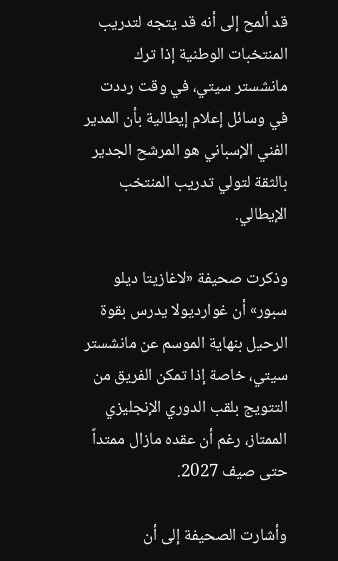قد ألمح إلى أنه قد يتجه لتدريب المنتخبات الوطنية إذا ترك مانشستر سيتي، في وقت رددت في وسائل إعلام إيطالية بأن المدير الفني الإسباني هو المرشح الجدير بالثقة لتولي تدريب المنتخب الإيطالي.

وذكرت صحيفة «لاغازيتا ديلو سبور» أن غوارديولا يدرس بقوة الرحيل بنهاية الموسم عن مانشستر سيتي، خاصة إذا تمكن الفريق من التتويج بلقب الدوري الإنجليزي الممتاز، رغم أن عقده مازال ممتداً حتى صيف 2027.

وأشارت الصحيفة إلى أن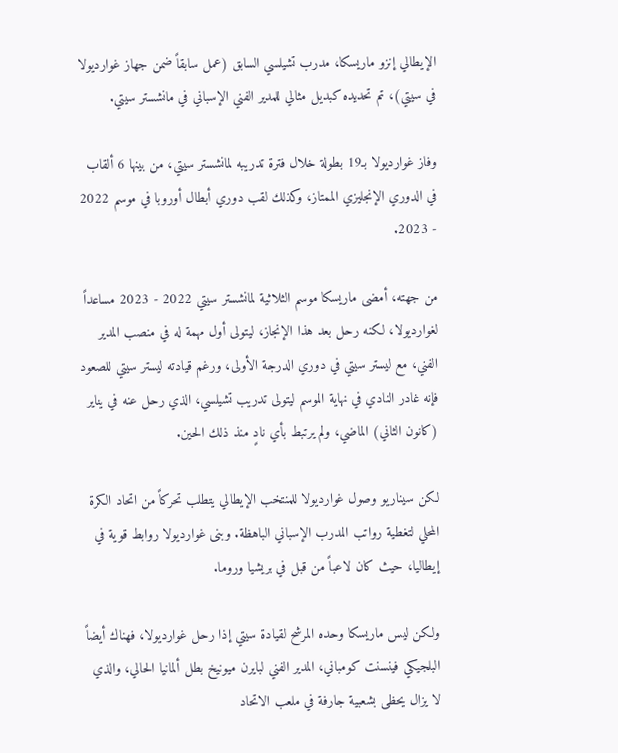الإيطالي إنزو ماريسكا، مدرب تشيلسي السابق (عمل سابقاً ضمن جهاز غوارديولا في سيتي)، تم تحديده كبديل مثالي للمدير الفني الإسباني في مانشستر سيتي.

وفاز غوارديولا بـ19 بطولة خلال فترة تدريبه لمانشستر سيتي، من بينها 6 ألقاب في الدوري الإنجليزي الممتاز، وكذلك لقب دوري أبطال أوروبا في موسم 2022 - 2023.

من جهته، أمضى ماريسكا موسم الثلاثية لمانشستر سيتي 2022 - 2023 مساعداً لغوارديولا، لكنه رحل بعد هذا الإنجاز، ليتولى أول مهمة له في منصب المدير الفني، مع ليستر سيتي في دوري الدرجة الأولى، ورغم قيادته ليستر سيتي للصعود فإنه غادر النادي في نهاية الموسم ليتولى تدريب تشيلسي، الذي رحل عنه في يناير (كانون الثاني) الماضي، ولم يرتبط بأي نادٍ منذ ذلك الحين.

لكن سيناريو وصول غوارديولا للمنتخب الإيطالي يتطلب تحركاً من اتحاد الكرة المحلي لتغطية رواتب المدرب الإسباني الباهظة. وبنى غوارديولا روابط قوية في إيطاليا، حيث كان لاعباً من قبل في بريشيا وروما.

ولكن ليس ماريسكا وحده المرشح لقيادة سيتي إذا رحل غوارديولا، فهناك أيضاً البلجيكي فينسنت كومباني، المدير الفني لبايرن ميونيخ بطل ألمانيا الحالي، والذي لا يزال يحظى بشعبية جارفة في ملعب الاتحاد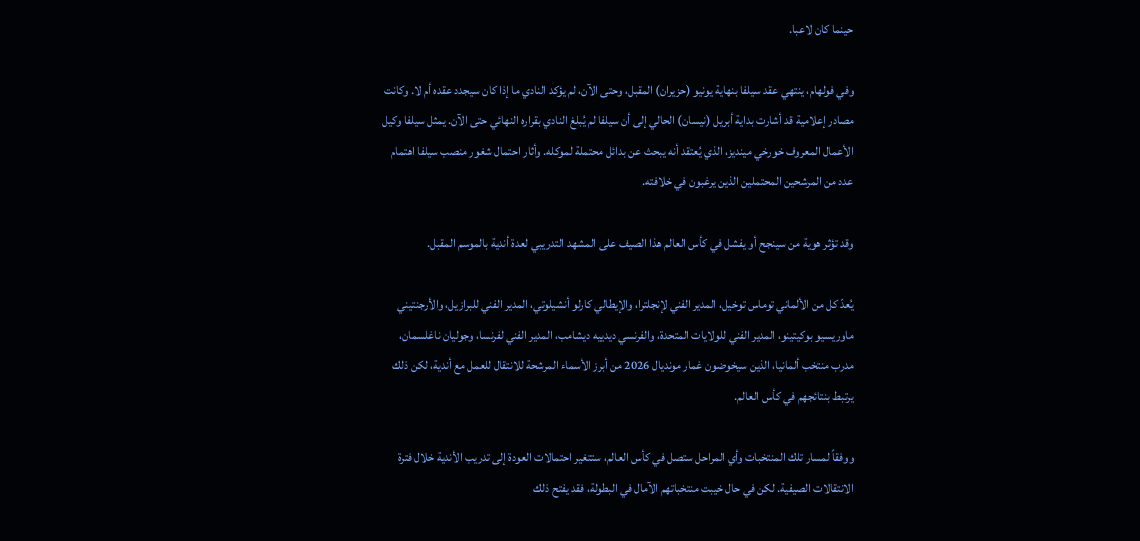حينما كان لاعبا.

وفي فولهام، ينتهي عقد سيلفا بنهاية يونيو (حزيران) المقبل، وحتى الآن، لم يؤكد النادي ما إذا كان سيجدد عقده أم لا. وكانت مصادر إعلامية قد أشارت بداية أبريل (نيسان) الحالي إلى أن سيلفا لم يُبلغ النادي بقراره النهائي حتى الآن. يمثل سيلفا وكيل الأعمال المعروف خورخي مينديز، الذي يُعتقد أنه يبحث عن بدائل محتملة لموكله. وأثار احتمال شغور منصب سيلفا اهتمام عدد من المرشحين المحتملين الذين يرغبون في خلافته.

وقد تؤثر هوية من سينجح أو يفشل في كأس العالم هذا الصيف على المشهد التدريبي لعدة أندية بالموسم المقبل.

يُعدّ كل من الألماني توماس توخيل، المدير الفني لإنجلترا، والإيطالي كارلو أنشيلوتي، المدير الفني للبرازيل، والأرجنتيني ماوريسيو بوكيتينو، المدير الفني للولايات المتحدة، والفرنسي ديدييه ديشامب، المدير الفني لفرنسا، وجوليان ناغلسمان، مدرب منتخب ألمانيا، الذين سيخوضون غمار مونديال 2026 من أبرز الأسماء المرشحة للانتقال للعمل مع أندية، لكن ذلك يرتبط بنتائجهم في كأس العالم.

ووفقاً لمسار تلك المنتخبات وأي المراحل ستصل في كأس العالم، ستتغير احتمالات العودة إلى تدريب الأندية خلال فترة الانتقالات الصيفية. لكن في حال خيبت منتخباتهم الآمال في البطولة، فقد يفتح ذلك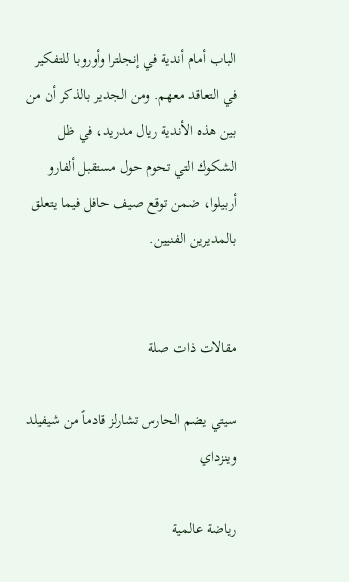الباب أمام أندية في إنجلترا وأوروبا للتفكير في التعاقد معهم. ومن الجدير بالذكر أن من بين هذه الأندية ريال مدريد، في ظل الشكوك التي تحوم حول مستقبل ألفارو أربيلوا، ضمن توقع صيف حافل فيما يتعلق بالمديرين الفنيين.


مقالات ذات صلة

سيتي يضم الحارس تشارلز قادماً من شيفيلد وينزداي

رياضة عالمية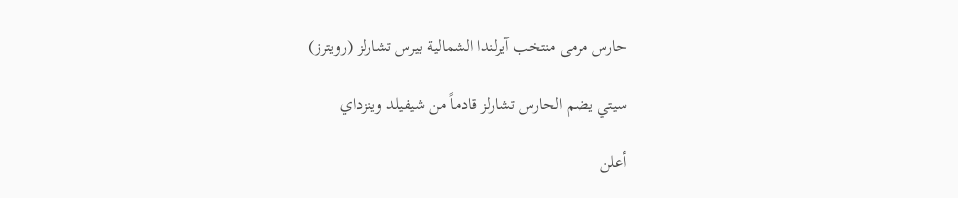حارس مرمى منتخب آيرلندا الشمالية بيرس تشارلز (رويترز)

سيتي يضم الحارس تشارلز قادماً من شيفيلد وينزداي

أعلن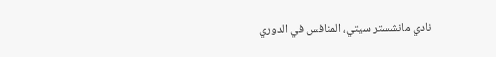نادي مانشستر سيتي، المنافس في الدوري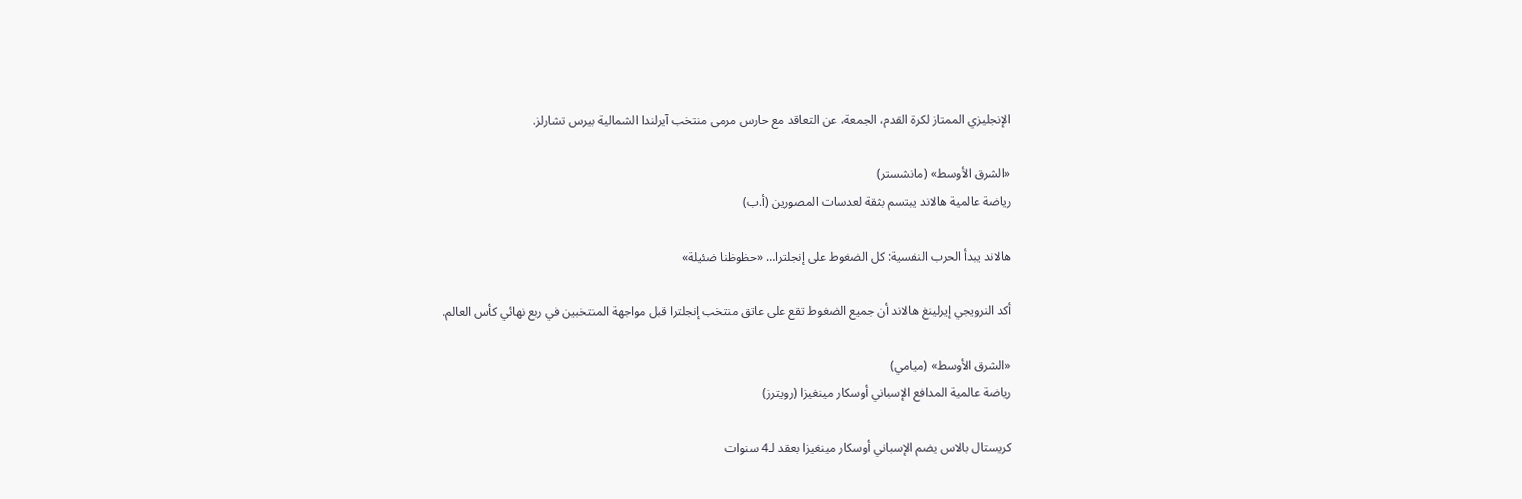الإنجليزي الممتاز لكرة القدم، الجمعة، عن التعاقد مع حارس مرمى منتخب آيرلندا الشمالية بيرس تشارلز.

«الشرق الأوسط» (مانشستر)
رياضة عالمية هالاند يبتسم بثقة لعدسات المصورين (أ.ب)

هالاند يبدأ الحرب النفسية: كل الضغوط على إنجلترا… «حظوظنا ضئيلة»

أكد النرويجي إيرلينغ هالاند أن جميع الضغوط تقع على عاتق منتخب إنجلترا قبل مواجهة المنتخبين في ربع نهائي كأس العالم.

«الشرق الأوسط» (ميامي)
رياضة عالمية المدافع الإسباني أوسكار مينغيزا (رويترز)

كريستال بالاس يضم الإسباني أوسكار مينغيزا بعقد لـ4 سنوات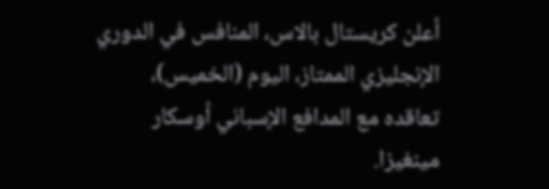أعلن كريستال بالاس، المنافس في الدوري الإنجليزي الممتاز، اليوم (الخميس)، تعاقده مع المدافع الإسباني أوسكار مينغيزا.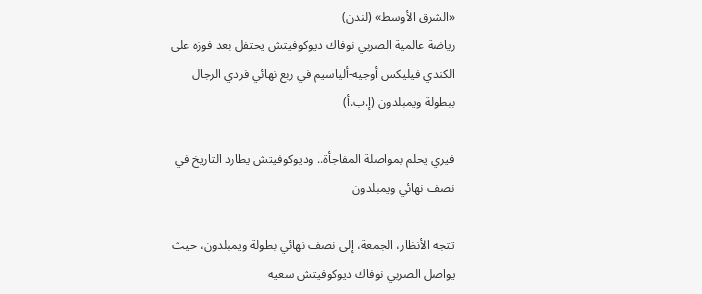«الشرق الأوسط» (لندن)
رياضة عالمية الصربي نوفاك ديوكوفيتش يحتفل بعد فوزه على الكندي فيليكس أوجيه-ألياسيم في ربع نهائي فردي الرجال ببطولة ويمبلدون (إ.ب.أ)

فيري يحلم بمواصلة المفاجأة.. وديوكوفيتش يطارد التاريخ في نصف نهائي ويمبلدون

تتجه الأنظار، الجمعة، إلى نصف نهائي بطولة ويمبلدون، حيث يواصل الصربي نوفاك ديوكوفيتش سعيه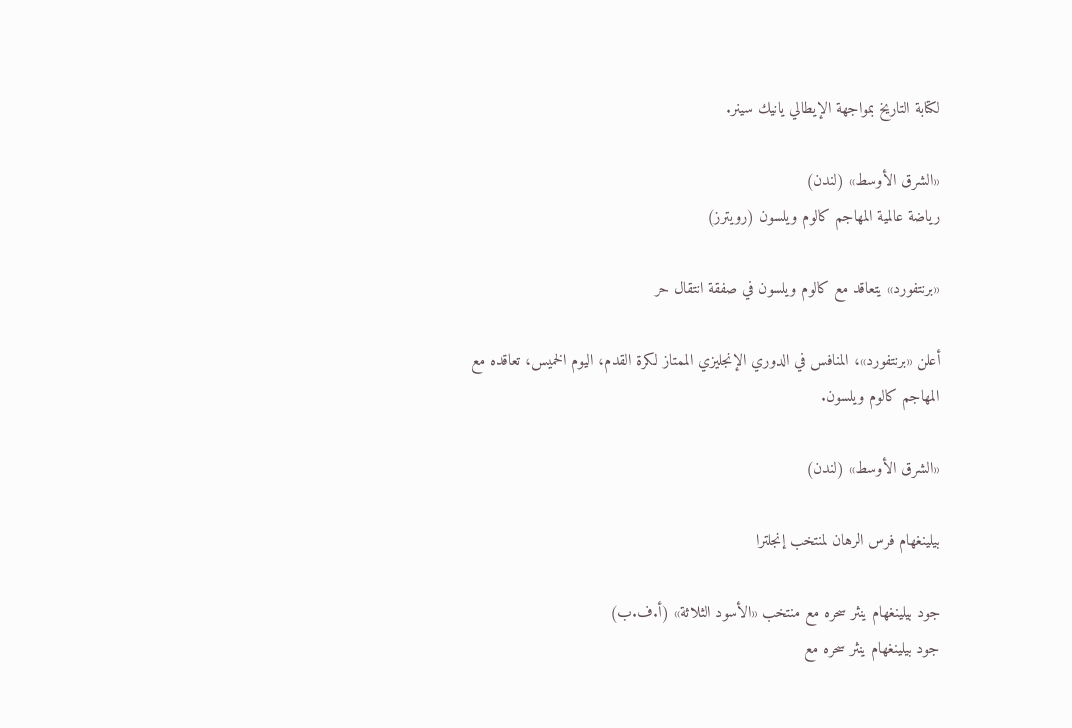لكتابة التاريخ بمواجهة الإيطالي يانيك سينر.

«الشرق الأوسط» (لندن)
رياضة عالمية المهاجم كالوم ويلسون (رويترز)

«برنتفورد» يتعاقد مع كالوم ويلسون في صفقة انتقال حر

أعلن «برنتفورد»، المنافس في الدوري الإنجليزي الممتاز لكرة القدم، اليوم الخميس، تعاقده مع المهاجم كالوم ويلسون.

«الشرق الأوسط» (لندن)

بيلينغهام فرس الرهان لمنتخب إنجلترا

جود بيلينغهام ينثر سحره مع منتخب «الأسود الثلاثة» (أ.ف.ب)
جود بيلينغهام ينثر سحره مع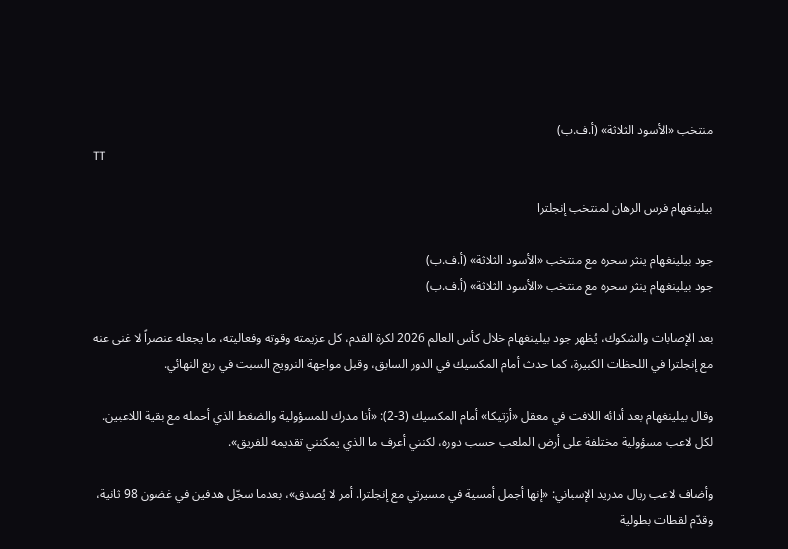منتخب «الأسود الثلاثة» (أ.ف.ب)
TT

بيلينغهام فرس الرهان لمنتخب إنجلترا

جود بيلينغهام ينثر سحره مع منتخب «الأسود الثلاثة» (أ.ف.ب)
جود بيلينغهام ينثر سحره مع منتخب «الأسود الثلاثة» (أ.ف.ب)

بعد الإصابات والشكوك، يُظهر جود بيلينغهام خلال كأس العالم 2026 لكرة القدم، كل عزيمته وقوته وفعاليته، ما يجعله عنصراً لا غنى عنه مع إنجلترا في اللحظات الكبيرة، كما حدث أمام المكسيك في الدور السابق، وقبل مواجهة النرويج السبت في ربع النهائي.

وقال بيلينغهام بعد أدائه اللافت في معقل «أزتيكا» أمام المكسيك (3-2): «أنا مدرك للمسؤولية والضغط الذي أحمله مع بقية اللاعبين. لكل لاعب مسؤولية مختلفة على أرض الملعب حسب دوره، لكنني أعرف ما الذي يمكنني تقديمه للفريق».

وأضاف لاعب ريال مدريد الإسباني: «إنها أجمل أمسية في مسيرتي مع إنجلترا. أمر لا يُصدق»، بعدما سجّل هدفين في غضون 98 ثانية، وقدّم لقطات بطولية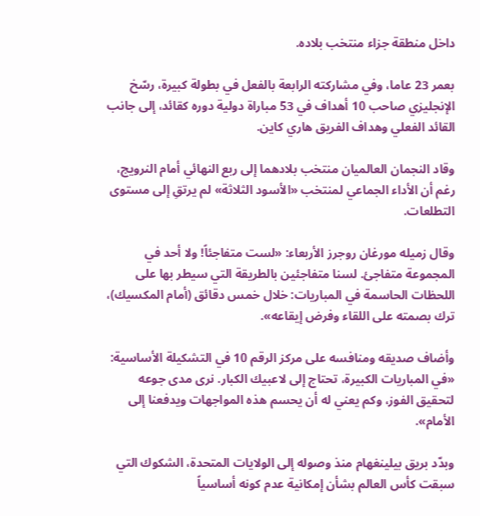داخل منطقة جزاء منتخب بلاده.

بعمر 23 عاما، وفي مشاركته الرابعة بالفعل في بطولة كبيرة، رسّخ الإنجليزي صاحب 10 أهداف في 53 مباراة دولية دوره كقائد، إلى جانب القائد الفعلي وهداف الفريق هاري كاين.

وقاد النجمان العالميان منتخب بلادهما إلى ربع النهائي أمام النرويج، رغم أن الأداء الجماعي لمنتخب «الأسود الثلاثة» لم يرتقِ إلى مستوى التطلعات.

وقال زميله مورغان روجرز الأربعاء: «لست متفاجئاً! ولا أحد في المجموعة متفاجئ. لسنا متفاجئين بالطريقة التي سيطر بها على اللحظات الحاسمة في المباريات: خلال خمس دقائق (أمام المكسيك)، ترك بصمته على اللقاء وفرض إيقاعه».

وأضاف صديقه ومنافسه على مركز الرقم 10 في التشكيلة الأساسية: «في المباريات الكبيرة، تحتاج إلى لاعبيك الكبار. نرى مدى جوعه لتحقيق الفوز، وكم يعني له أن يحسم هذه المواجهات ويدفعنا إلى الأمام».

وبدّد بريق بيلينغهام منذ وصوله إلى الولايات المتحدة، الشكوك التي سبقت كأس العالم بشأن إمكانية عدم كونه أساسياً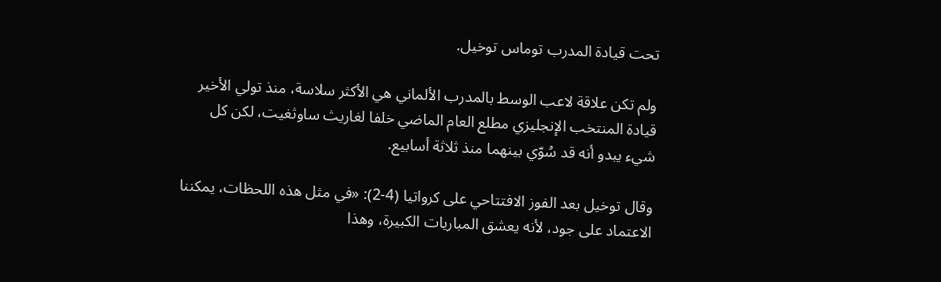تحت قيادة المدرب توماس توخيل.

ولم تكن علاقة لاعب الوسط بالمدرب الألماني هي الأكثر سلاسة، منذ تولي الأخير قيادة المنتخب الإنجليزي مطلع العام الماضي خلفا لغاريث ساوثغيت، لكن كل شيء يبدو أنه قد سُوّي بينهما منذ ثلاثة أسابيع.

وقال توخيل بعد الفوز الافتتاحي على كرواتيا (4-2): «في مثل هذه اللحظات، يمكننا الاعتماد على جود، لأنه يعشق المباريات الكبيرة، وهذا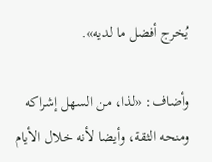يُخرج أفضل ما لديه».

وأضاف: «لذا، من السهل إشراكه ومنحه الثقة، وأيضا لأنه خلال الأيام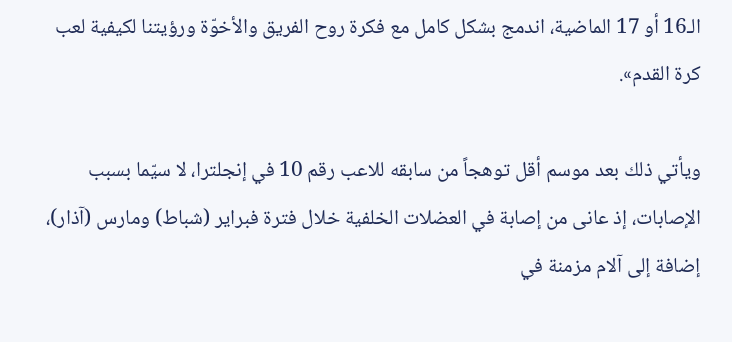الـ16 أو 17 الماضية، اندمج بشكل كامل مع فكرة روح الفريق والأخوّة ورؤيتنا لكيفية لعب كرة القدم».

ويأتي ذلك بعد موسم أقل توهجاً من سابقه للاعب رقم 10 في إنجلترا، لا سيّما بسبب الإصابات، إذ عانى من إصابة في العضلات الخلفية خلال فترة فبراير (شباط) ومارس (آذار)، إضافة إلى آلام مزمنة في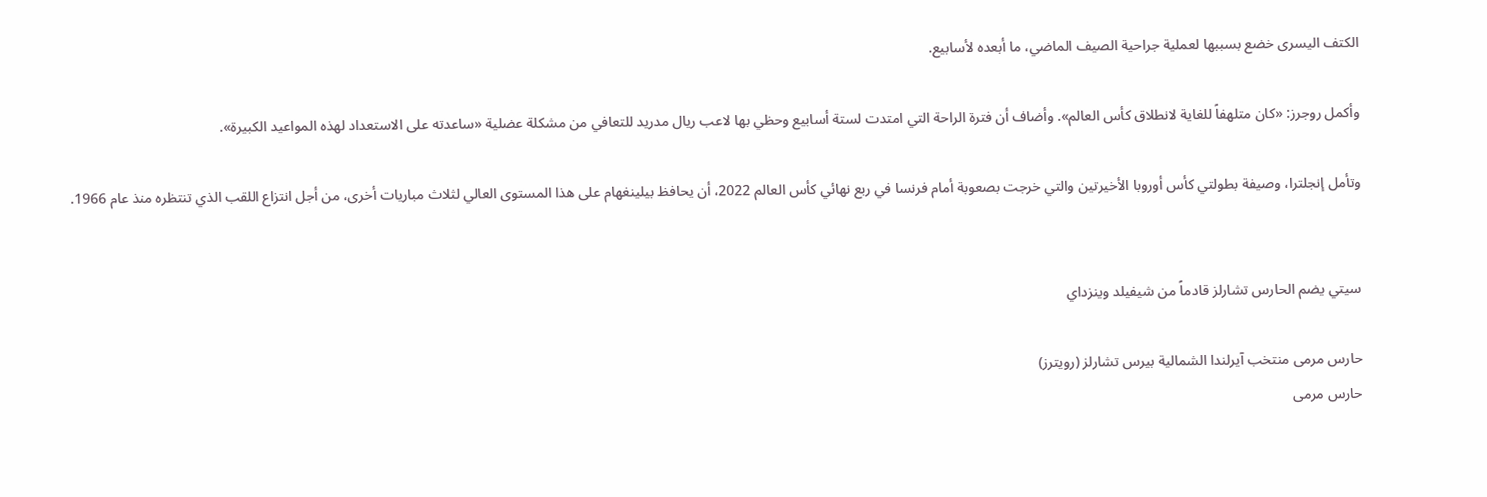الكتف اليسرى خضع بسببها لعملية جراحية الصيف الماضي، ما أبعده لأسابيع.

وأكمل روجرز: «كان متلهفاً للغاية لانطلاق كأس العالم». وأضاف أن فترة الراحة التي امتدت لستة أسابيع وحظي بها لاعب ريال مدريد للتعافي من مشكلة عضلية «ساعدته على الاستعداد لهذه المواعيد الكبيرة».

وتأمل إنجلترا، وصيفة بطولتي كأس أوروبا الأخيرتين والتي خرجت بصعوبة أمام فرنسا في ربع نهائي كأس العالم 2022، أن يحافظ بيلينغهام على هذا المستوى العالي لثلاث مباريات أخرى، من أجل انتزاع اللقب الذي تنتظره منذ عام 1966.


سيتي يضم الحارس تشارلز قادماً من شيفيلد وينزداي

حارس مرمى منتخب آيرلندا الشمالية بيرس تشارلز (رويترز)
حارس مرمى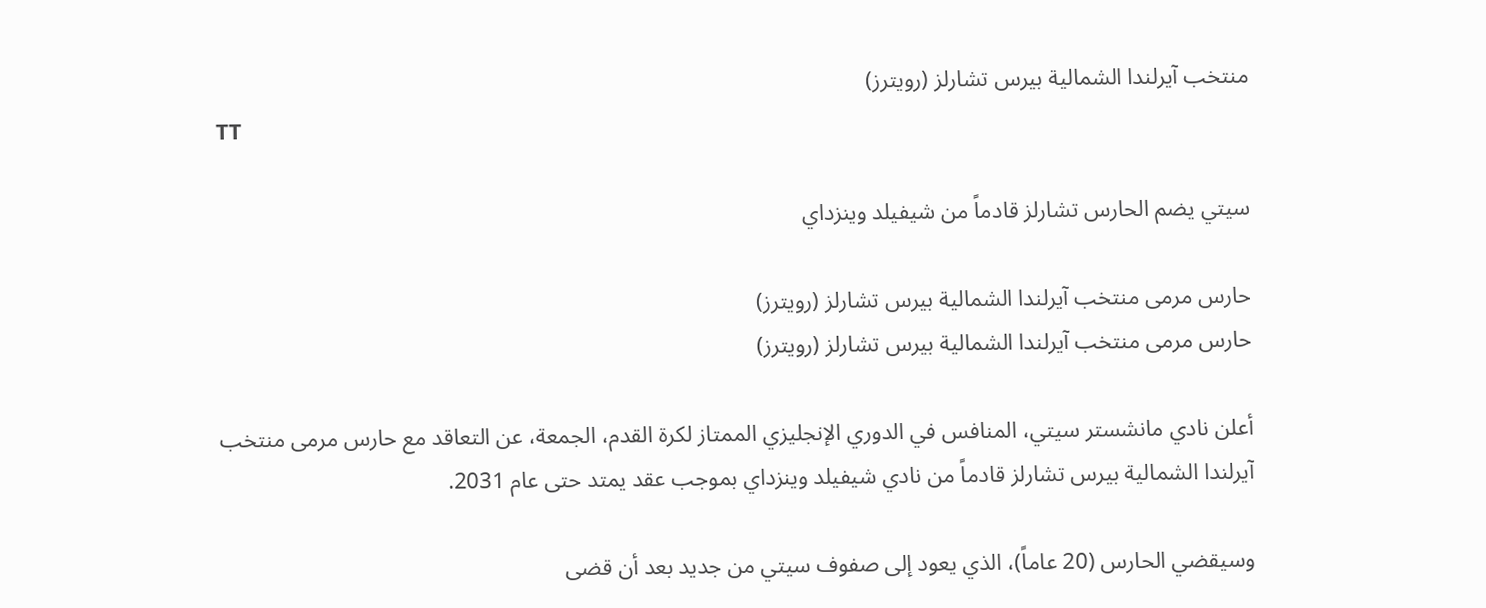منتخب آيرلندا الشمالية بيرس تشارلز (رويترز)
TT

سيتي يضم الحارس تشارلز قادماً من شيفيلد وينزداي

حارس مرمى منتخب آيرلندا الشمالية بيرس تشارلز (رويترز)
حارس مرمى منتخب آيرلندا الشمالية بيرس تشارلز (رويترز)

أعلن نادي مانشستر سيتي، المنافس في الدوري الإنجليزي الممتاز لكرة القدم، الجمعة، عن التعاقد مع حارس مرمى منتخب آيرلندا الشمالية بيرس تشارلز قادماً من نادي شيفيلد وينزداي بموجب عقد يمتد حتى عام 2031.

وسيقضي الحارس (20 عاماً)، الذي يعود إلى صفوف سيتي من جديد بعد أن قضى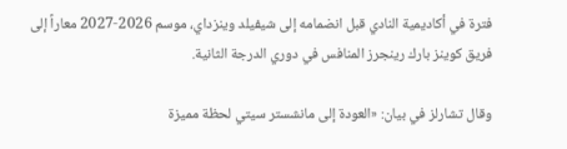فترة في أكاديمية النادي قبل انضمامه إلى شيفيلد وينزداي، موسم 2026-2027 معاراً إلى فريق كوينز بارك رينجرز المنافس في دوري الدرجة الثانية.

وقال تشارلز في بيان: «العودة إلى مانشستر سيتي لحظة مميزة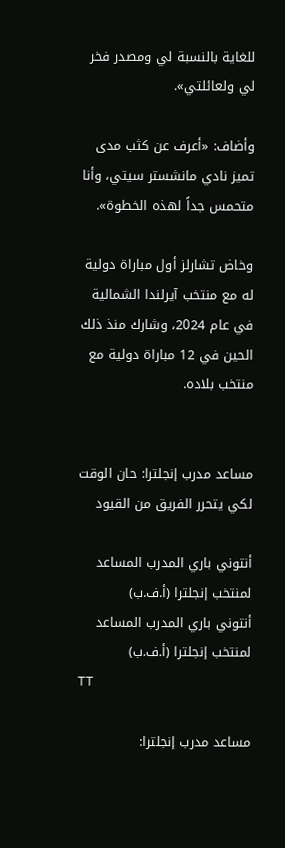للغاية بالنسبة لي ومصدر فخر لي ولعائلتي».

وأضاف: «أعرف عن كثب مدى تميز نادي مانشستر سيتي، وأنا متحمس جداً لهذه الخطوة».

وخاض تشارلز أول مباراة دولية له مع منتخب آيرلندا الشمالية في عام 2024، وشارك منذ ذلك الحين في 12 مباراة دولية مع منتخب بلاده.


مساعد مدرب إنجلترا: حان الوقت لكي يتحرر الفريق من القيود

أنتوني باري المدرب المساعد لمنتخب إنجلترا (أ.ف.ب)
أنتوني باري المدرب المساعد لمنتخب إنجلترا (أ.ف.ب)
TT

مساعد مدرب إنجلترا: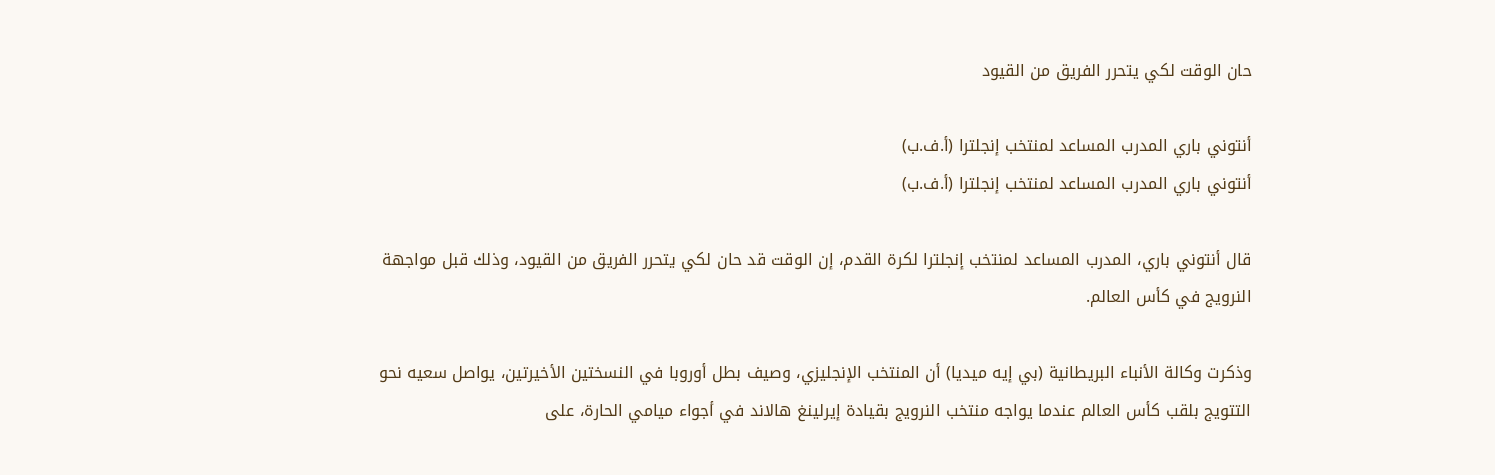حان الوقت لكي يتحرر الفريق من القيود

أنتوني باري المدرب المساعد لمنتخب إنجلترا (أ.ف.ب)
أنتوني باري المدرب المساعد لمنتخب إنجلترا (أ.ف.ب)

قال أنتوني باري، المدرب المساعد لمنتخب إنجلترا لكرة القدم، إن الوقت قد حان لكي يتحرر الفريق من القيود، وذلك قبل مواجهة النرويج في كأس العالم.

وذكرت وكالة الأنباء البريطانية (بي إيه ميديا) أن المنتخب الإنجليزي، وصيف بطل أوروبا في النسختين الأخيرتين، يواصل سعيه نحو التتويج بلقب كأس العالم عندما يواجه منتخب النرويج بقيادة إيرلينغ هالاند في أجواء ميامي الحارة، على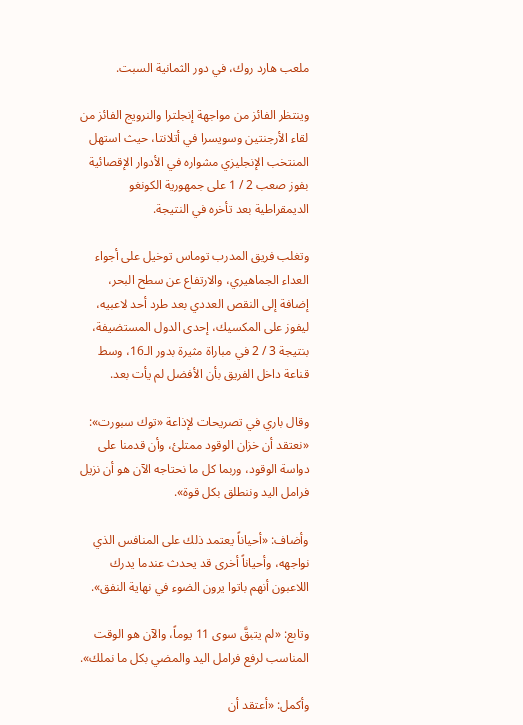ملعب هارد روك، في دور الثمانية السبت.

وينتظر الفائز من مواجهة إنجلترا والنرويج الفائز من لقاء الأرجنتين وسويسرا في أتلانتا، حيث استهل المنتخب الإنجليزي مشواره في الأدوار الإقصائية بفوز صعب 2 / 1 على جمهورية الكونغو الديمقراطية بعد تأخره في النتيجة.

وتغلب فريق المدرب توماس توخيل على أجواء العداء الجماهيري، والارتفاع عن سطح البحر، إضافة إلى النقص العددي بعد طرد أحد لاعبيه، ليفوز على المكسيك، إحدى الدول المستضيفة، بنتيجة 3 / 2 في مباراة مثيرة بدور الـ16، وسط قناعة داخل الفريق بأن الأفضل لم يأت بعد.

وقال باري في تصريحات لإذاعة «توك سبورت»: «نعتقد أن خزان الوقود ممتلئ، وأن قدمنا على دواسة الوقود، وربما كل ما نحتاجه الآن هو أن نزيل فرامل اليد وننطلق بكل قوة».

وأضاف: «أحياناً يعتمد ذلك على المنافس الذي نواجهه، وأحياناً أخرى قد يحدث عندما يدرك اللاعبون أنهم باتوا يرون الضوء في نهاية النفق».

وتابع: «لم يتبقَّ سوى 11 يوماً، والآن هو الوقت المناسب لرفع فرامل اليد والمضي بكل ما نملك».

وأكمل: «أعتقد أن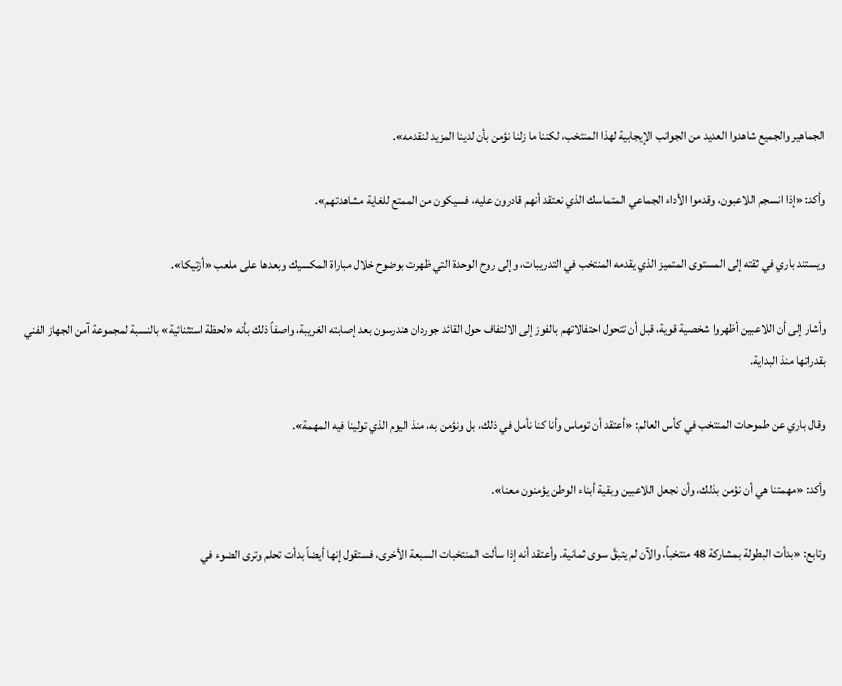الجماهير والجميع شاهدوا العديد من الجوانب الإيجابية لهذا المنتخب، لكننا ما زلنا نؤمن بأن لدينا المزيد لنقدمه».

وأكد: «إذا انسجم اللاعبون، وقدموا الأداء الجماعي المتماسك الذي نعتقد أنهم قادرون عليه، فسيكون من الممتع للغاية مشاهدتهم».

ويستند باري في ثقته إلى المستوى المتميز الذي يقدمه المنتخب في التدريبات، وإلى روح الوحدة التي ظهرت بوضوح خلال مباراة المكسيك وبعدها على ملعب «أزتيكا».

وأشار إلى أن اللاعبين أظهروا شخصية قوية، قبل أن تتحول احتفالاتهم بالفوز إلى الالتفاف حول القائد جوردان هندرسون بعد إصابته الغريبة، واصفاً ذلك بأنه «لحظة استثنائية» بالنسبة لمجموعة آمن الجهاز الفني بقدراتها منذ البداية.

وقال باري عن طموحات المنتخب في كأس العالم: «أعتقد أن توماس وأنا كنا نأمل في ذلك، بل ونؤمن به، منذ اليوم الذي تولينا فيه المهمة».

وأكد: «مهمتنا هي أن نؤمن بذلك، وأن نجعل اللاعبين وبقية أبناء الوطن يؤمنون معنا».

وتابع: «بدأت البطولة بمشاركة 48 منتخباً، والآن لم يتبقَّ سوى ثمانية. وأعتقد أنه إذا سألت المنتخبات السبعة الأخرى، فستقول إنها أيضاً بدأت تحلم وترى الضوء في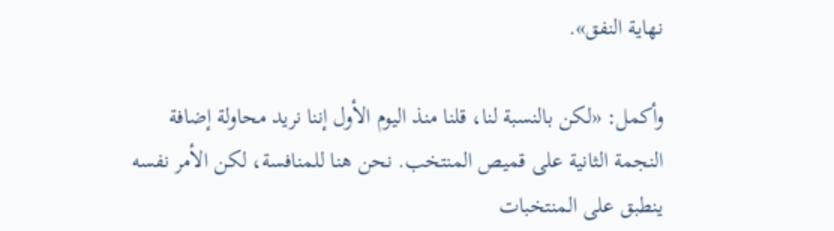نهاية النفق».

وأكمل: «لكن بالنسبة لنا، قلنا منذ اليوم الأول إننا نريد محاولة إضافة النجمة الثانية على قميص المنتخب. نحن هنا للمنافسة، لكن الأمر نفسه ينطبق على المنتخبات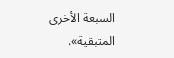السبعة الأخرى المتبقية».